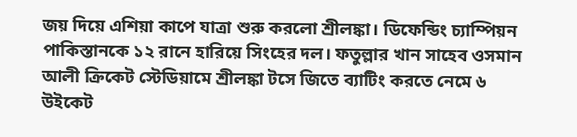জয় দিয়ে এশিয়া কাপে যাত্রা শুরু করলো শ্রীলঙ্কা। ডিফেন্ডিং চ্যাম্পিয়ন পাকিস্তানকে ১২ রানে হারিয়ে সিংহের দল। ফতুল্লার খান সাহেব ওসমান আলী ক্রিকেট স্টেডিয়ামে শ্রীলঙ্কা টসে জিতে ব্যাটিং করতে নেমে ৬ উইকেট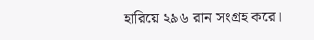হারিয়ে ২৯৬ রান সংগ্রহ করে।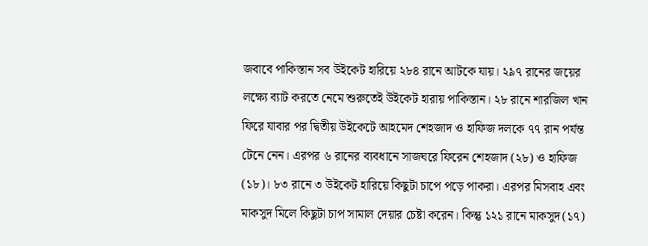জবাবে পাকিস্তান সব উইকেট হারিয়ে ২৮৪ রানে আটকে যায়। ২৯৭ রানের জয়ের লক্ষ্যে ব্যাট করতে নেমে শুরুতেই উইকেট হারায় পাকিস্তান। ২৮ রানে শারজিল খান ফিরে যাবার পর দ্বিতীয় উইকেটে আহমেদ শেহজাদ ও হাফিজ দলকে ৭৭ রান পর্যন্ত টেনে নেন। এরপর ৬ রানের ব্যবধানে সাজঘরে ফিরেন শেহজাদ (২৮) ও হাফিজ (১৮)। ৮৩ রানে ৩ উইকেট হারিয়ে কিছুটা চাপে পড়ে পাকরা। এরপর মিসবাহ এবং মাকসুদ মিলে কিছুটা চাপ সামাল দেয়ার চেষ্টা করেন। কিন্তু ১২১ রানে মাকসুদ(১৭)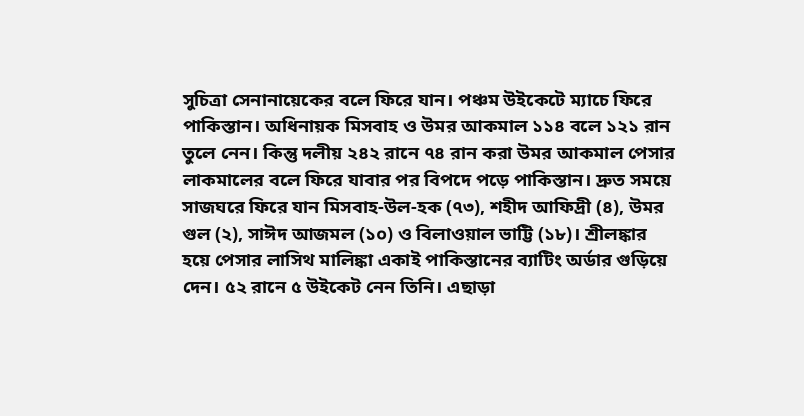সুচিত্রা সেনানায়েকের বলে ফিরে যান। পঞ্চম উইকেটে ম্যাচে ফিরে পাকিস্তান। অধিনায়ক মিসবাহ ও উমর আকমাল ১১৪ বলে ১২১ রান তুলে নেন। কিন্তু দলীয় ২৪২ রানে ৭৪ রান করা উমর আকমাল পেসার লাকমালের বলে ফিরে যাবার পর বিপদে পড়ে পাকিস্তান। দ্রুত সময়ে সাজঘরে ফিরে যান মিসবাহ-উল-হক (৭৩), শহীদ আফিদ্রী (৪), উমর গুল (২), সাঈদ আজমল (১০) ও বিলাওয়াল ভাট্টি (১৮)। শ্রীলঙ্কার হয়ে পেসার লাসিথ মালিঙ্কা একাই পাকিস্তানের ব্যাটিং অর্ডার গুড়িয়ে দেন। ৫২ রানে ৫ উইকেট নেন তিনি। এছাড়া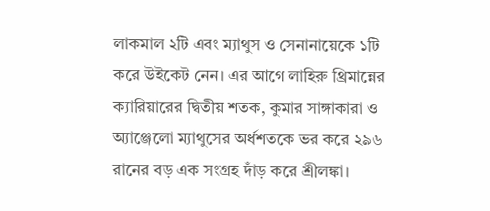লাকমাল ২টি এবং ম্যাথুস ও সেনানায়েকে ১টি করে উইকেট নেন। এর আগে লাহিরু থ্রিমান্নের ক্যারিয়ারের দ্বিতীয় শতক, কুমার সাঙ্গাকারা ও অ্যাঞ্জেলো ম্যাথুসের অর্ধশতকে ভর করে ২৯৬ রানের বড় এক সংগ্রহ দাঁড় করে শ্রীলঙ্কা।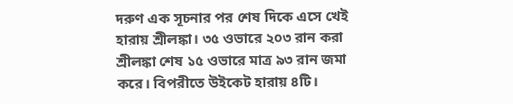দরুণ এক সূচনার পর শেষ দিকে এসে খেই হারায় শ্রীলঙ্কা। ৩৫ ওভারে ২০৩ রান করা শ্রীলঙ্কা শেষ ১৫ ওভারে মাত্র ৯৩ রান জমা করে। বিপরীতে উইকেট হারায় ৪টি।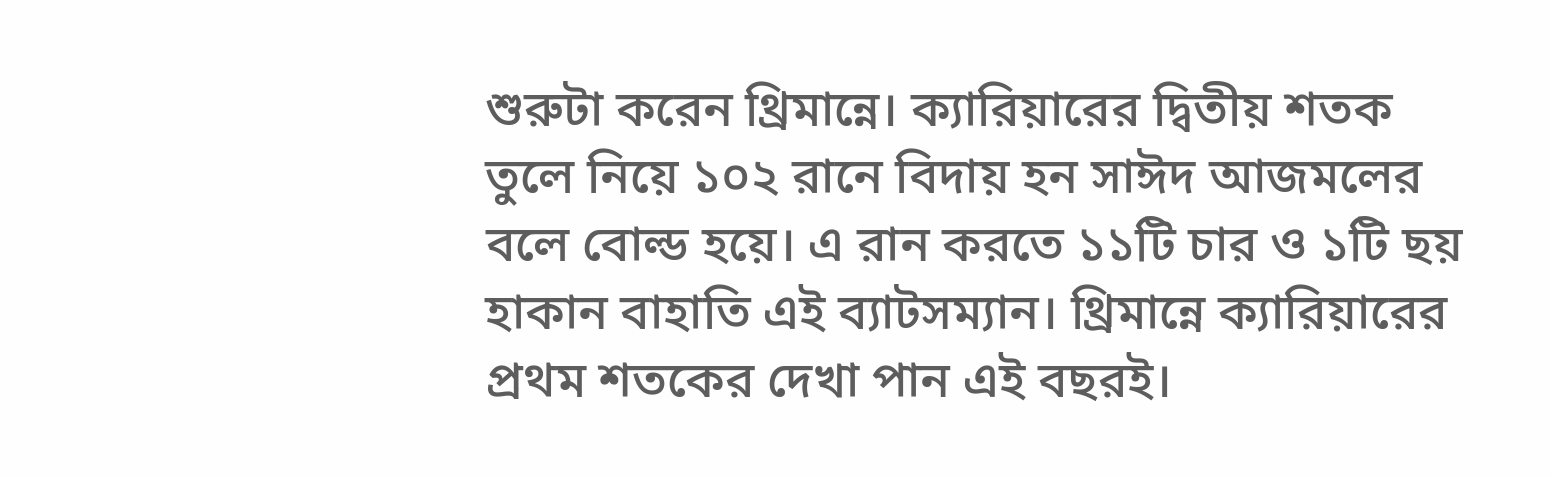শুরুটা করেন থ্রিমান্নে। ক্যারিয়ারের দ্বিতীয় শতক তুলে নিয়ে ১০২ রানে বিদায় হন সাঈদ আজমলের বলে বোল্ড হয়ে। এ রান করতে ১১টি চার ও ১টি ছয় হাকান বাহাতি এই ব্যাটসম্যান। থ্রিমান্নে ক্যারিয়ারের প্রথম শতকের দেখা পান এই বছরই।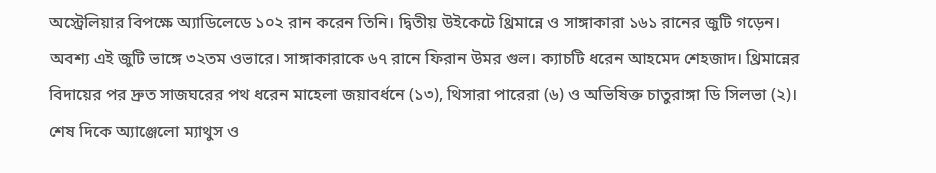অস্ট্রেলিয়ার বিপক্ষে অ্যাডিলেডে ১০২ রান করেন তিনি। দ্বিতীয় উইকেটে থ্রিমান্নে ও সাঙ্গাকারা ১৬১ রানের জুটি গড়েন। অবশ্য এই জুটি ভাঙ্গে ৩২তম ওভারে। সাঙ্গাকারাকে ৬৭ রানে ফিরান উমর গুল। ক্যাচটি ধরেন আহমেদ শেহজাদ। থ্রিমান্নের বিদায়ের পর দ্রুত সাজঘরের পথ ধরেন মাহেলা জয়াবর্ধনে (১৩), থিসারা পারেরা (৬) ও অভিষিক্ত চাতুরাঙ্গা ডি সিলভা (২)। শেষ দিকে অ্যাঞ্জেলো ম্যাথুস ও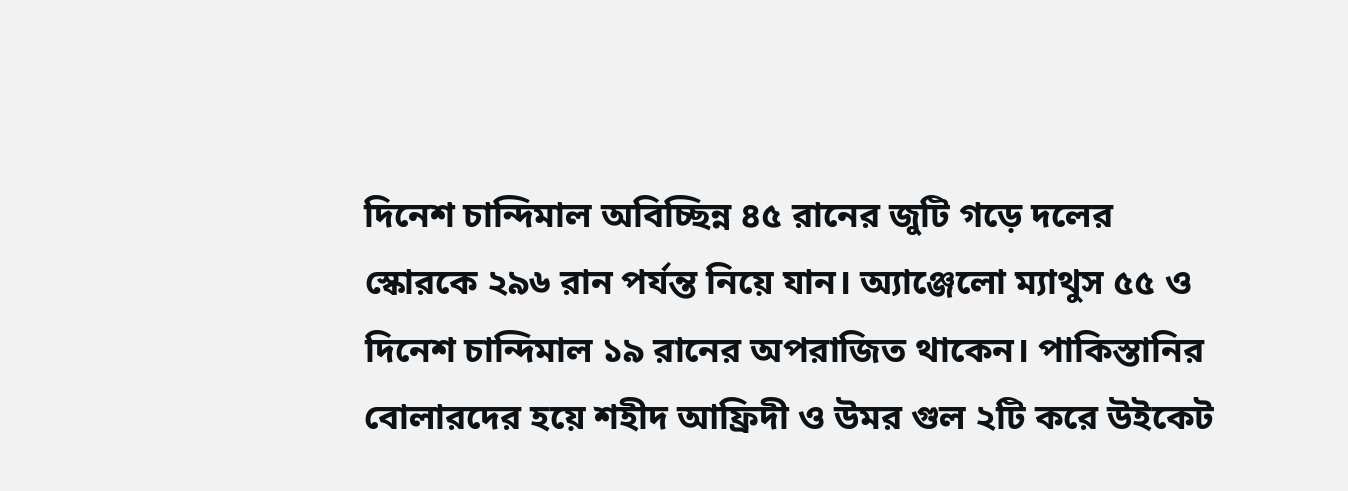দিনেশ চান্দিমাল অবিচ্ছিন্ন ৪৫ রানের জুটি গড়ে দলের স্কোরকে ২৯৬ রান পর্যন্ত নিয়ে যান। অ্যাঞ্জেলো ম্যাথুস ৫৫ ও দিনেশ চান্দিমাল ১৯ রানের অপরাজিত থাকেন। পাকিস্তানির বোলারদের হয়ে শহীদ আফ্রিদী ও উমর গুল ২টি করে উইকেট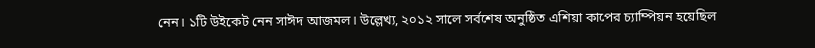নেন। ১টি উইকেট নেন সাঈদ আজমল। উল্লেখ্য, ২০১২ সালে সর্বশেষ অনুষ্ঠিত এশিয়া কাপের চ্যাম্পিয়ন হয়েছিল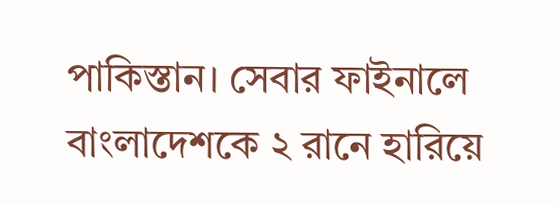পাকিস্তান। সেবার ফাইনালে বাংলাদেশকে ২ রানে হারিয়ে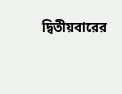দ্বিতীয়বারের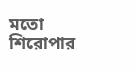মতো শিরোপার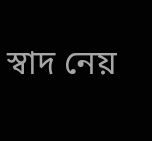স্বাদ নেয়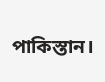পাকিস্তান।